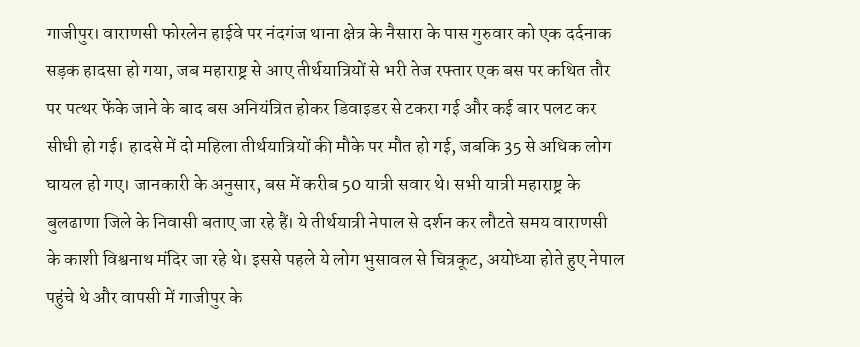गाजीपुर। वाराणसी फोरलेन हाईवे पर नंदगंज थाना क्षेत्र के नैसारा के पास गुरुवार को एक दर्दनाक सड़क हादसा हो गया, जब महाराष्ट्र से आए तीर्थयात्रियों से भरी तेज रफ्तार एक बस पर कथित तौर पर पत्थर फेंके जाने के बाद बस अनियंत्रित होकर डिवाइडर से टकरा गई और कई बार पलट कर सीधी हो गई। हादसे में दो महिला तीर्थयात्रियों की मौके पर मौत हो गई, जबकि 35 से अधिक लोग घायल हो गए। जानकारी के अनुसार, बस में करीब 50 यात्री सवार थे। सभी यात्री महाराष्ट्र के बुलढाणा जिले के निवासी बताए जा रहे हैं। ये तीर्थयात्री नेपाल से दर्शन कर लौटते समय वाराणसी के काशी विश्वनाथ मंदिर जा रहे थे। इससे पहले ये लोग भुसावल से चित्रकूट, अयोध्या होते हुए नेपाल पहुंचे थे और वापसी में गाजीपुर के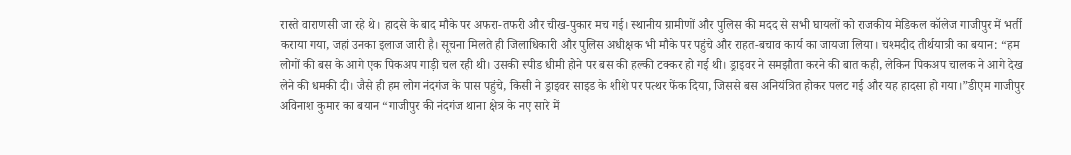रास्ते वाराणसी जा रहे थे। हादसे के बाद मौके पर अफरा-तफरी और चीख-पुकार मच गई। स्थानीय ग्रामीणों और पुलिस की मदद से सभी घायलों को राजकीय मेडिकल कॉलेज गाजीपुर में भर्ती कराया गया, जहां उनका इलाज जारी है। सूचना मिलते ही जिलाधिकारी और पुलिस अधीक्षक भी मौके पर पहुंचे और राहत-बचाव कार्य का जायजा लिया। चश्मदीद तीर्थयात्री का बयान: “हम लोगों की बस के आगे एक पिकअप गाड़ी चल रही थी। उसकी स्पीड धीमी होने पर बस की हल्की टक्कर हो गई थी। ड्राइवर ने समझौता करने की बात कही, लेकिन पिकअप चालक ने आगे देख लेने की धमकी दी। जैसे ही हम लोग नंदगंज के पास पहुंचे, किसी ने ड्राइवर साइड के शीशे पर पत्थर फेंक दिया, जिससे बस अनियंत्रित होकर पलट गई और यह हादसा हो गया।”डीएम गाजीपुर अविनाश कुमार का बयान “गाजीपुर की नंदगंज थाना क्षेत्र के नए सारे में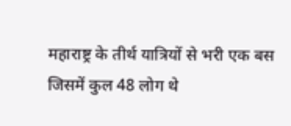महाराष्ट्र के तीर्थ यात्रियों से भरी एक बस जिसमें कुल 48 लोग थे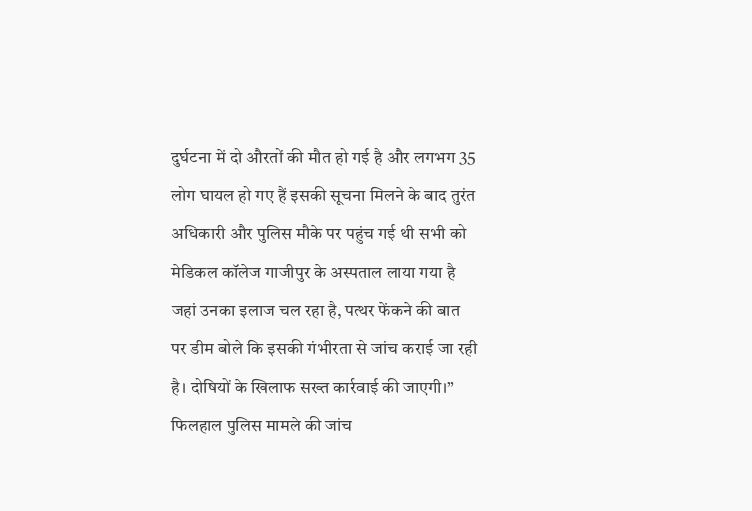दुर्घटना में दो औरतों की मौत हो गई है और लगभग 35 लोग घायल हो गए हैं इसकी सूचना मिलने के बाद तुरंत अधिकारी और पुलिस मौके पर पहुंच गई थी सभी को मेडिकल कॉलेज गाजीपुर के अस्पताल लाया गया है जहां उनका इलाज चल रहा है, पत्थर फेंकने की बात पर डीम बोले कि इसकी गंभीरता से जांच कराई जा रही है। दोषियों के खिलाफ सख्त कार्रवाई की जाएगी।” फिलहाल पुलिस मामले की जांच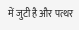में जुटी है और पत्थर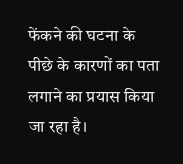फेंकने की घटना के पीछे के कारणों का पता लगाने का प्रयास किया जा रहा है।